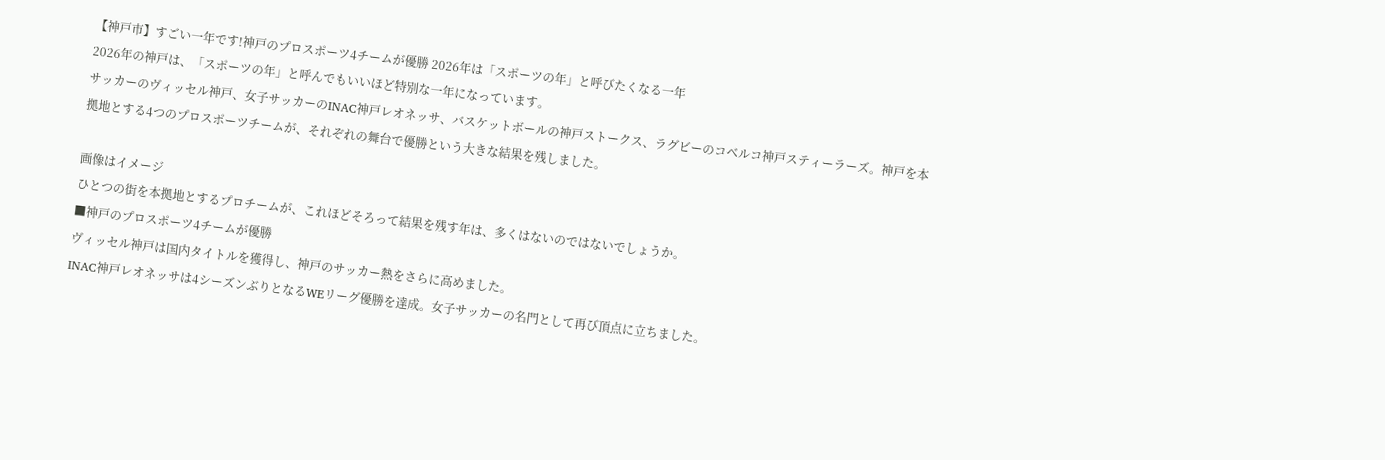【神戸市】すごい一年です!神戸のプロスポーツ4チームが優勝 2026年は「スポーツの年」と呼びたくなる一年
2026年の神戸は、「スポーツの年」と呼んでもいいほど特別な一年になっています。
サッカーのヴィッセル神戸、女子サッカーのINAC神戸レオネッサ、バスケットボールの神戸ストークス、ラグビーのコベルコ神戸スティーラーズ。神戸を本拠地とする4つのプロスポーツチームが、それぞれの舞台で優勝という大きな結果を残しました。

画像はイメージ
ひとつの街を本拠地とするプロチームが、これほどそろって結果を残す年は、多くはないのではないでしょうか。
■神戸のプロスポーツ4チームが優勝
ヴィッセル神戸は国内タイトルを獲得し、神戸のサッカー熱をさらに高めました。
INAC神戸レオネッサは4シーズンぶりとなるWEリーグ優勝を達成。女子サッカーの名門として再び頂点に立ちました。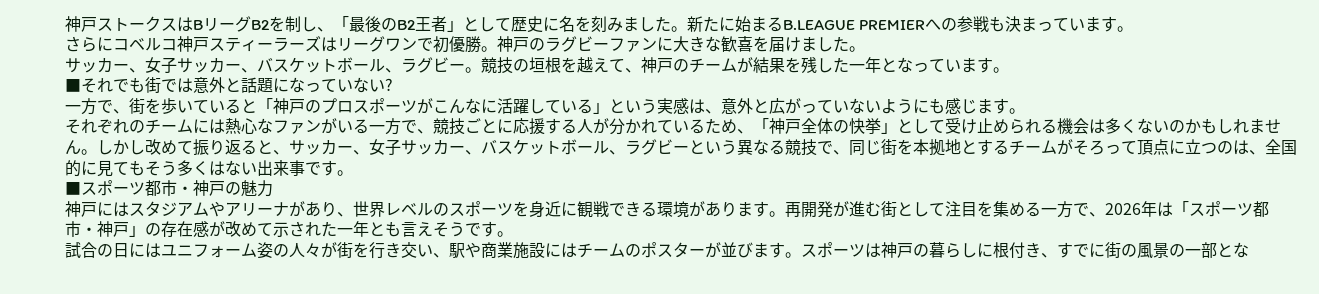神戸ストークスはBリーグB2を制し、「最後のB2王者」として歴史に名を刻みました。新たに始まるB.LEAGUE PREMIERへの参戦も決まっています。
さらにコベルコ神戸スティーラーズはリーグワンで初優勝。神戸のラグビーファンに大きな歓喜を届けました。
サッカー、女子サッカー、バスケットボール、ラグビー。競技の垣根を越えて、神戸のチームが結果を残した一年となっています。
■それでも街では意外と話題になっていない?
一方で、街を歩いていると「神戸のプロスポーツがこんなに活躍している」という実感は、意外と広がっていないようにも感じます。
それぞれのチームには熱心なファンがいる一方で、競技ごとに応援する人が分かれているため、「神戸全体の快挙」として受け止められる機会は多くないのかもしれません。しかし改めて振り返ると、サッカー、女子サッカー、バスケットボール、ラグビーという異なる競技で、同じ街を本拠地とするチームがそろって頂点に立つのは、全国的に見てもそう多くはない出来事です。
■スポーツ都市・神戸の魅力
神戸にはスタジアムやアリーナがあり、世界レベルのスポーツを身近に観戦できる環境があります。再開発が進む街として注目を集める一方で、2026年は「スポーツ都市・神戸」の存在感が改めて示された一年とも言えそうです。
試合の日にはユニフォーム姿の人々が街を行き交い、駅や商業施設にはチームのポスターが並びます。スポーツは神戸の暮らしに根付き、すでに街の風景の一部とな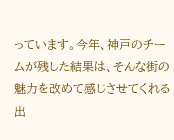っています。今年、神戸のチームが残した結果は、そんな街の魅力を改めて感じさせてくれる出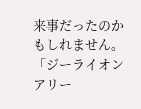来事だったのかもしれません。
「ジーライオンアリー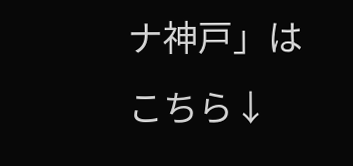ナ神戸」はこちら↓